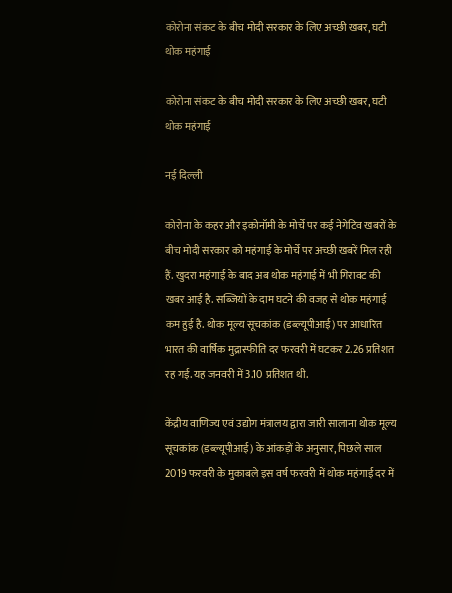कोरोना संकट के बीच मोदी सरकार के लिए अच्छी खबर, घटी थोक महंगाई

कोरोना संकट के बीच मोदी सरकार के लिए अच्छी खबर, घटी थोक महंगाई

नई दिल्ली

कोरोना के कहर और इकोनॉमी के मोर्चे पर कई नेगेटिव खबरों के बीच मोदी सरकार को महंगाई के मोर्चे पर अच्छी खबरें मिल रही हैं. खुदरा महंगाई के बाद अब थोक महंगाई में भी गिरावट की खबर आई है. सब्जियों के दाम घटने की वजह से थोक महंगाई कम हुई है. थोक मूल्य सूचकांक (डब्ल्यूपीआई) पर आधारित भारत की वार्षिक मुद्रास्फीति दर फरवरी में घटकर 2.26 प्रतिशत रह गई. यह जनवरी में 3.10 प्रतिशत थी.

केंद्रीय वाणिज्य एवं उद्योग मंत्रालय द्वारा जारी सालाना थोक मूल्य सूचकांक (डब्ल्यूपीआई) के आंकड़ों के अनुसार, पिछले साल 2019 फरवरी के मुकाबले इस वर्ष फरवरी में थोक महंगाई दर में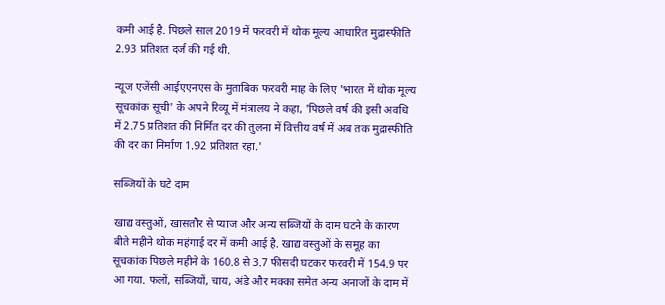कमी आई है. पिछले साल 2019 में फरवरी में थोक मूल्य आधारित मुद्रास्फीति 2.93 प्रतिशत दर्ज की गई थी.

न्यूज एजेंसी आईएएनएस के मुताबिक फरवरी माह के लिए 'भारत में थोक मूल्य सूचकांक सूची' के अपने रिव्यू में मंत्रालय ने कहा, 'पिछले वर्ष की इसी अवधि में 2.75 प्रतिशत की निर्मित दर की तुलना में वित्तीय वर्ष में अब तक मुद्रास्फीति की दर का निर्माण 1.92 प्रतिशत रहा.'

सब्जियों के घटे दाम

खाद्य वस्तुओं, खासतौर से प्याज और अन्य सब्जियों के दाम घटने के कारण बीते महीने थोक महंगाई दर में कमी आई है. खाद्य वस्तुओं के समूह का सूचकांक पिछले महीने के 160.8 से 3.7 फीसदी घटकर फरवरी में 154.9 पर आ गया. फलों, सब्जियों, चाय, अंडे और मक्का समेत अन्य अनाजों के दाम में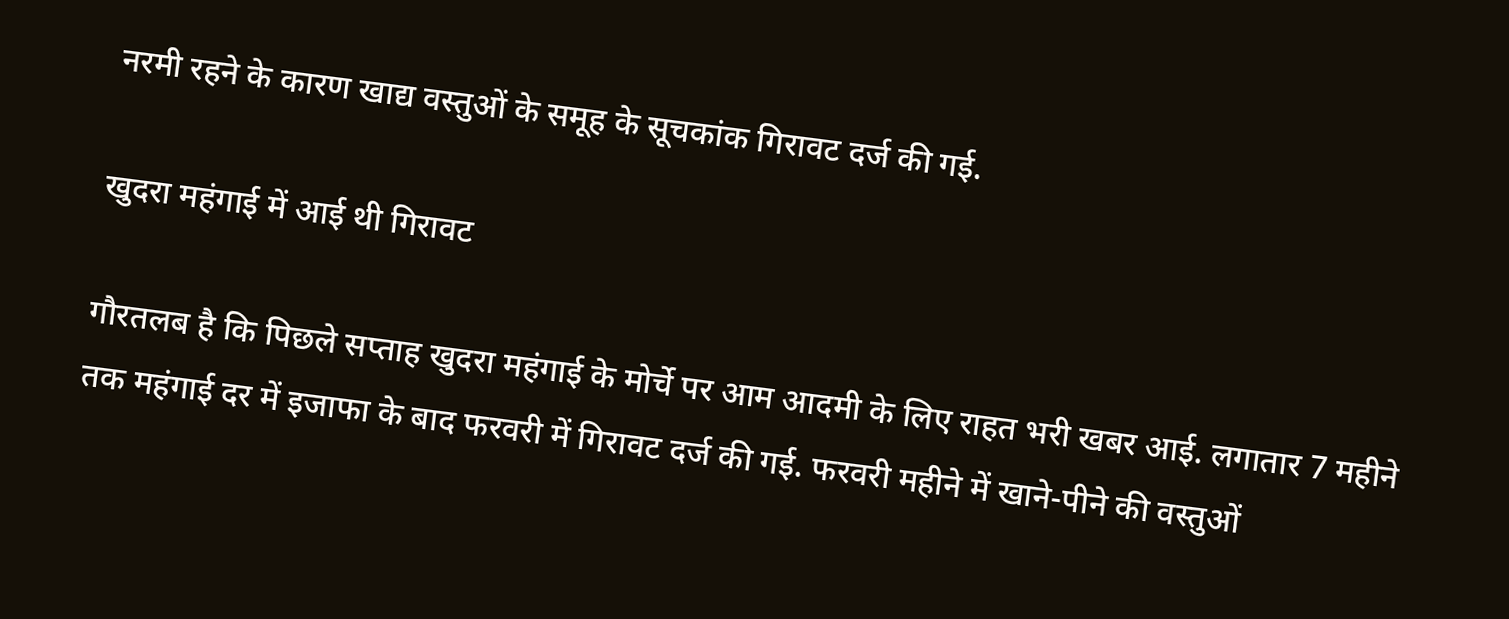नरमी रहने के कारण खाद्य वस्तुओं के समूह के सूचकांक गिरावट दर्ज की गई.

खुदरा महंगाई में आई थी गिरावट

गौरतलब है कि पिछले सप्ताह खुदरा महंगाई के मोर्चे पर आम आदमी के लिए राहत भरी खबर आई. लगातार 7 महीने तक महंगाई दर में इजाफा के बाद फरवरी में गिरावट दर्ज की गई. फरवरी महीने में खाने-पीने की वस्तुओं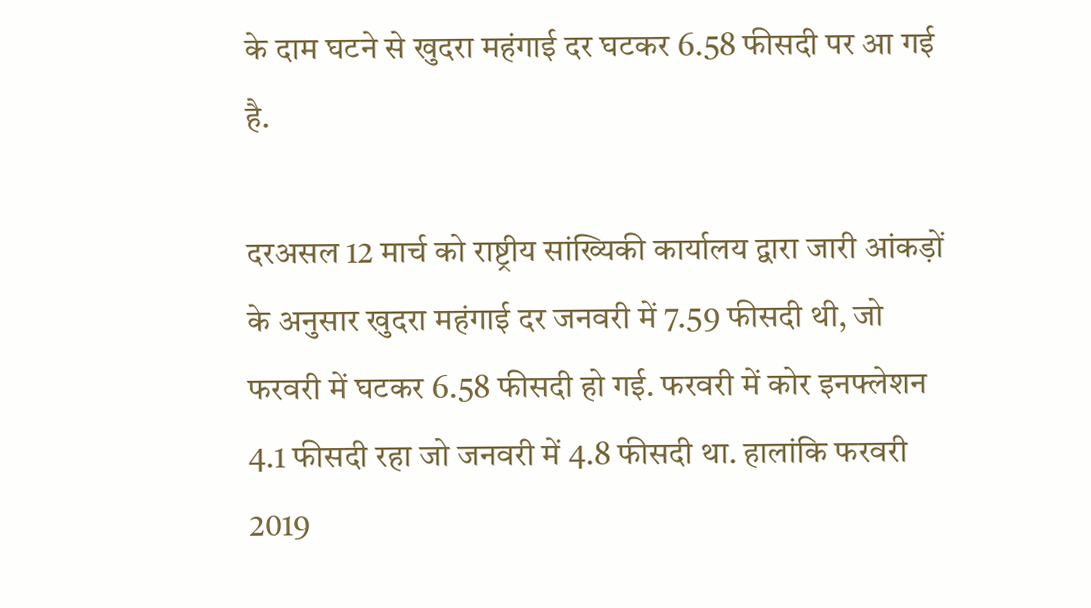के दाम घटने से खुदरा महंगाई दर घटकर 6.58 फीसदी पर आ गई है.

दरअसल 12 मार्च को राष्ट्रीय सांख्यिकी कार्यालय द्वारा जारी आंकड़ों के अनुसार खुदरा महंगाई दर जनवरी में 7.59 फीसदी थी, जो फरवरी में घटकर 6.58 फीसदी हो गई. फरवरी में कोर इनफ्लेशन 4.1 फीसदी रहा जो जनवरी में 4.8 फीसदी था. हालांकि फरवरी 2019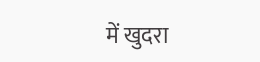में खुदरा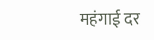महंगाई दर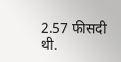2.57 फीसदी थी.